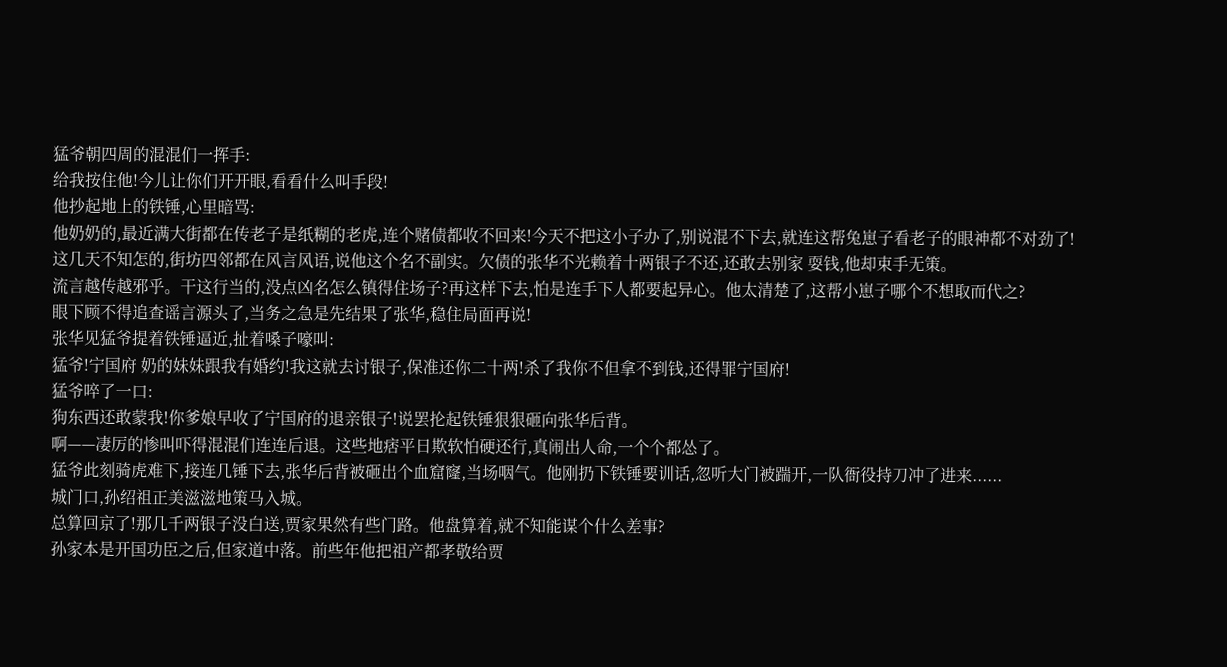猛爷朝四周的混混们一挥手:
给我按住他!今儿让你们开开眼,看看什么叫手段!
他抄起地上的铁锤,心里暗骂:
他奶奶的,最近满大街都在传老子是纸糊的老虎,连个赌债都收不回来!今天不把这小子办了,别说混不下去,就连这帮兔崽子看老子的眼神都不对劲了!
这几天不知怎的,街坊四邻都在风言风语,说他这个名不副实。欠债的张华不光赖着十两银子不还,还敢去别家 耍钱,他却束手无策。
流言越传越邪乎。干这行当的,没点凶名怎么镇得住场子?再这样下去,怕是连手下人都要起异心。他太清楚了,这帮小崽子哪个不想取而代之?
眼下顾不得追查谣言源头了,当务之急是先结果了张华,稳住局面再说!
张华见猛爷提着铁锤逼近,扯着嗓子嚎叫:
猛爷!宁国府 奶的妹妹跟我有婚约!我这就去讨银子,保准还你二十两!杀了我你不但拿不到钱,还得罪宁国府!
猛爷啐了一口:
狗东西还敢蒙我!你爹娘早收了宁国府的退亲银子!说罢抡起铁锤狠狠砸向张华后背。
啊——凄厉的惨叫吓得混混们连连后退。这些地痞平日欺软怕硬还行,真闹出人命,一个个都怂了。
猛爷此刻骑虎难下,接连几锤下去,张华后背被砸出个血窟窿,当场咽气。他刚扔下铁锤要训话,忽听大门被踹开,一队衙役持刀冲了进来......
城门口,孙绍祖正美滋滋地策马入城。
总算回京了!那几千两银子没白送,贾家果然有些门路。他盘算着,就不知能谋个什么差事?
孙家本是开国功臣之后,但家道中落。前些年他把祖产都孝敬给贾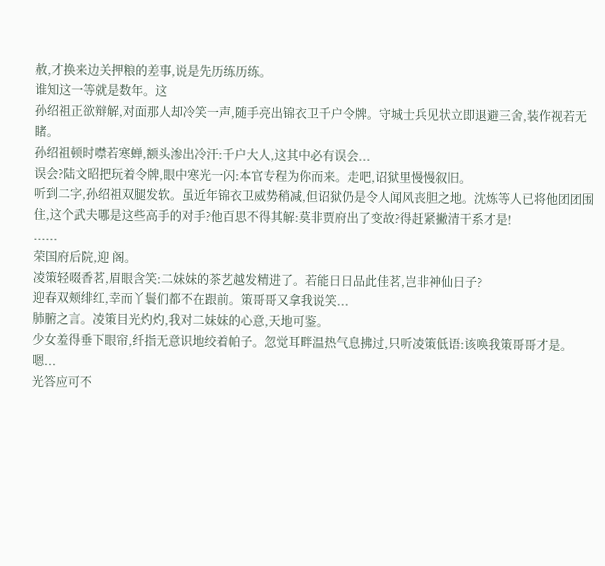赦,才换来边关押粮的差事,说是先历练历练。
谁知这一等就是数年。这
孙绍祖正欲辩解,对面那人却冷笑一声,随手亮出锦衣卫千户令牌。守城士兵见状立即退避三舍,装作视若无睹。
孙绍祖顿时噤若寒蝉,额头渗出冷汗:千户大人,这其中必有误会...
误会?陆文昭把玩着令牌,眼中寒光一闪:本官专程为你而来。走吧,诏狱里慢慢叙旧。
听到二字,孙绍祖双腿发软。虽近年锦衣卫威势稍减,但诏狱仍是令人闻风丧胆之地。沈炼等人已将他团团围住,这个武夫哪是这些高手的对手?他百思不得其解:莫非贾府出了变故?得赶紧撇清干系才是!
......
荣国府后院,迎 阁。
凌策轻啜香茗,眉眼含笑:二妹妹的茶艺越发精进了。若能日日品此佳茗,岂非神仙日子?
迎春双颊绯红,幸而丫鬟们都不在跟前。策哥哥又拿我说笑...
肺腑之言。凌策目光灼灼,我对二妹妹的心意,天地可鉴。
少女羞得垂下眼帘,纤指无意识地绞着帕子。忽觉耳畔温热气息拂过,只听凌策低语:该唤我策哥哥才是。
嗯...
光答应可不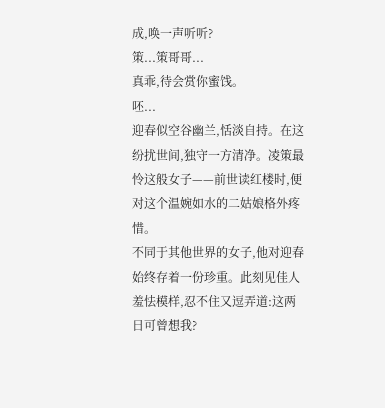成,唤一声听听?
策...策哥哥...
真乖,待会赏你蜜饯。
呸...
迎春似空谷幽兰,恬淡自持。在这纷扰世间,独守一方清净。凌策最怜这般女子——前世读红楼时,便对这个温婉如水的二姑娘格外疼惜。
不同于其他世界的女子,他对迎春始终存着一份珍重。此刻见佳人羞怯模样,忍不住又逗弄道:这两日可曾想我?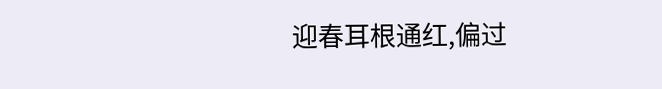迎春耳根通红,偏过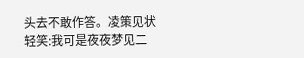头去不敢作答。凌策见状轻笑:我可是夜夜梦见二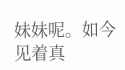妹妹呢。如今见着真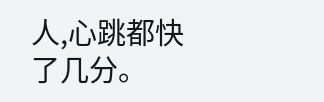人,心跳都快了几分。